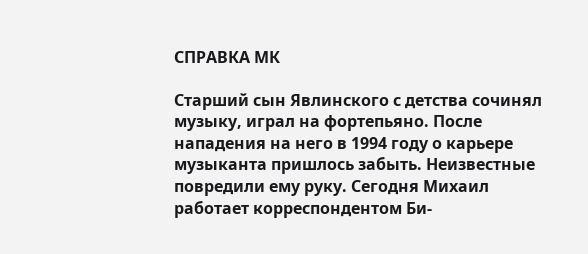СПРАВКА МК

Старший сын Явлинского с детства сочинял музыку, играл на фортепьяно. После нападения на него в 1994 году о карьере музыканта пришлось забыть. Неизвестные повредили ему руку. Сегодня Михаил работает корреспондентом Би-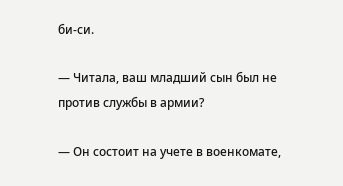би-си.

— Читала, ваш младший сын был не против службы в армии?

— Он состоит на учете в военкомате,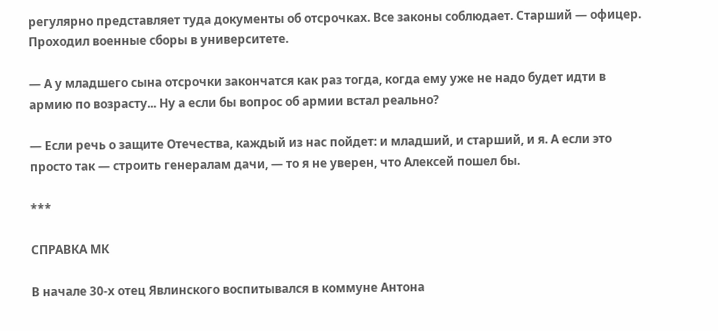регулярно представляет туда документы об отсрочках. Все законы соблюдает. Старший — офицер. Проходил военные сборы в университете.

— А у младшего сына отсрочки закончатся как раз тогда, когда ему уже не надо будет идти в армию по возрасту... Ну а если бы вопрос об армии встал реально?

— Если речь о защите Отечества, каждый из нас пойдет: и младший, и старший, и я. А если это просто так — строить генералам дачи, — то я не уверен, что Алексей пошел бы.

***

СПРАВКА МК

В начале 30-х отец Явлинского воспитывался в коммуне Антона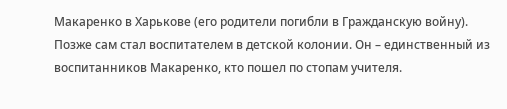Макаренко в Харькове (его родители погибли в Гражданскую войну). Позже сам стал воспитателем в детской колонии. Он – единственный из воспитанников Макаренко, кто пошел по стопам учителя.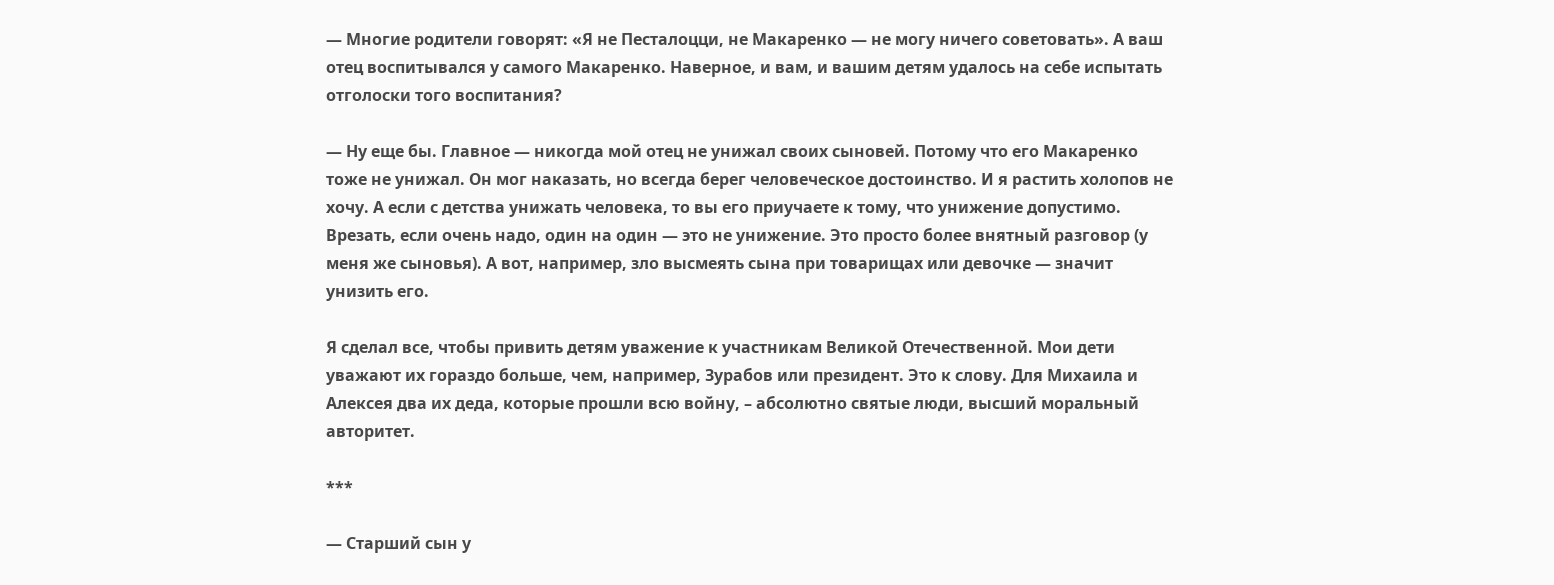— Многие родители говорят: «Я не Песталоцци, не Макаренко — не могу ничего советовать». А ваш отец воспитывался у самого Макаренко. Наверное, и вам, и вашим детям удалось на себе испытать отголоски того воспитания?

— Ну еще бы. Главное — никогда мой отец не унижал своих сыновей. Потому что его Макаренко тоже не унижал. Он мог наказать, но всегда берег человеческое достоинство. И я растить холопов не хочу. А если с детства унижать человека, то вы его приучаете к тому, что унижение допустимо. Врезать, если очень надо, один на один — это не унижение. Это просто более внятный разговор (у меня же сыновья). А вот, например, зло высмеять сына при товарищах или девочке — значит унизить его.

Я сделал все, чтобы привить детям уважение к участникам Великой Отечественной. Мои дети уважают их гораздо больше, чем, например, Зурабов или президент. Это к слову. Для Михаила и Алексея два их деда, которые прошли всю войну, – абсолютно святые люди, высший моральный авторитет.

***

— Старший сын у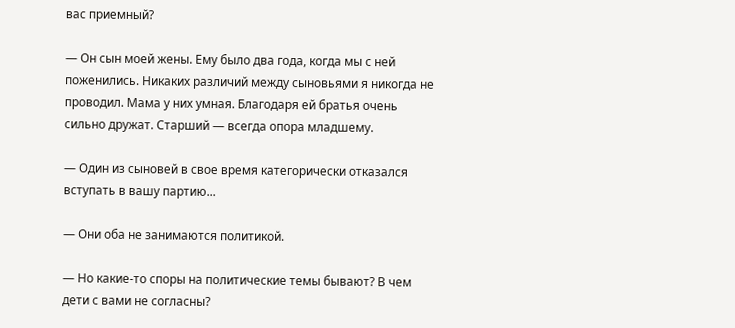вас приемный?

— Он сын моей жены. Ему было два года, когда мы с ней поженились. Никаких различий между сыновьями я никогда не проводил. Мама у них умная. Благодаря ей братья очень сильно дружат. Старший — всегда опора младшему.

— Один из сыновей в свое время категорически отказался вступать в вашу партию...

— Они оба не занимаются политикой.

— Но какие-то споры на политические темы бывают? В чем дети с вами не согласны?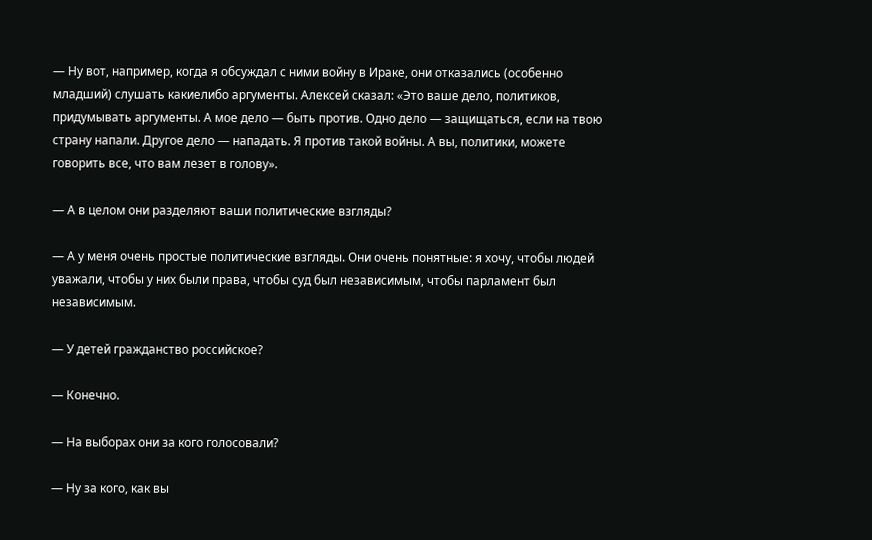— Ну вот, например, когда я обсуждал с ними войну в Ираке, они отказались (особенно младший) слушать какиелибо аргументы. Алексей сказал: «Это ваше дело, политиков, придумывать аргументы. А мое дело — быть против. Одно дело — защищаться, если на твою страну напали. Другое дело — нападать. Я против такой войны. А вы, политики, можете говорить все, что вам лезет в голову».

— А в целом они разделяют ваши политические взгляды?

— А у меня очень простые политические взгляды. Они очень понятные: я хочу, чтобы людей уважали, чтобы у них были права, чтобы суд был независимым, чтобы парламент был независимым.

— У детей гражданство российское?

— Конечно.

— На выборах они за кого голосовали?

— Ну за кого, как вы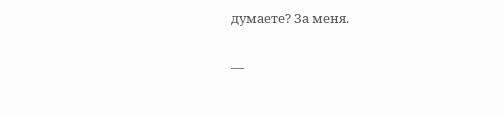думаете? За меня.

—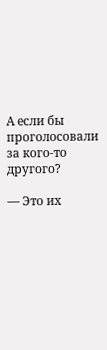А если бы проголосовали за кого-то другого?

— Это их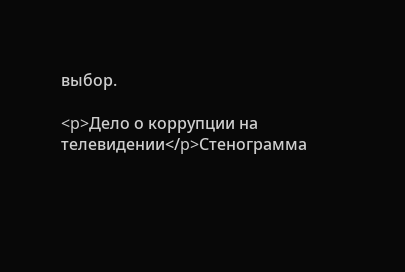выбор.

<p>Дело о коррупции на телевидении</p>Стенограмма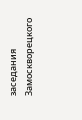заседания Замоскворецкого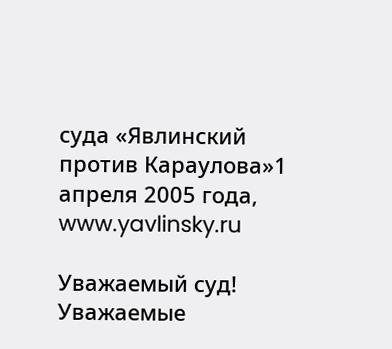суда «Явлинский против Караулова»1 апреля 2005 года, www.yavlinsky.ru

Уважаемый суд! Уважаемые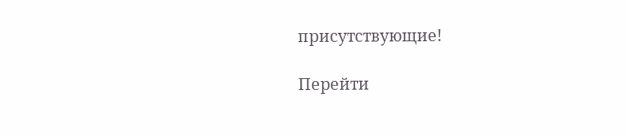присутствующие!

Перейти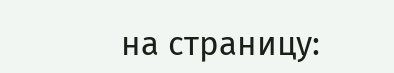на страницу: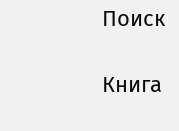Поиск

Книга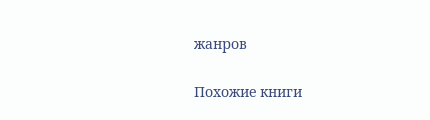жанров

Похожие книги